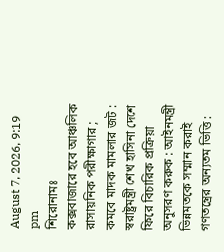August 7, 2026, 9:19 pm
শিরোনামঃ
কক্সবাজারে হবে আঞ্চলিক রাসায়নিক পরীক্ষাগার ; কমবে মাদক মামলার জট : স্বরাষ্ট্রমন্ত্রী শেখ হাসিনা দেশে ফিরে বিচারিক প্রক্রিয়া অনুসরণ করুক : আইনমন্ত্রী ভিন্নমতকে সম্মান করাই গণতন্ত্রের অন্যতম ভিত্তি :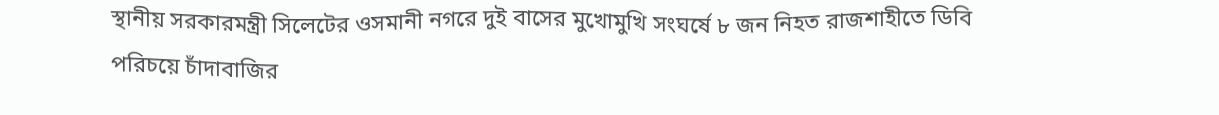স্থানীয় সরকারমন্ত্রী সিলেটের ওসমানী নগরে দুই বাসের মুখোমুখি সংঘর্ষে ৮ জন নিহত রাজশাহীতে ডিবি পরিচয়ে চাঁদাবাজির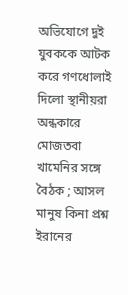অভিযোগে দুই যুবককে আটক করে গণধোলাই দিলো স্থানীয়রা অন্ধকারে মোজতবা খামেনির সঙ্গে বৈঠক ; আসল মানুষ কিনা প্রশ্ন ইরানের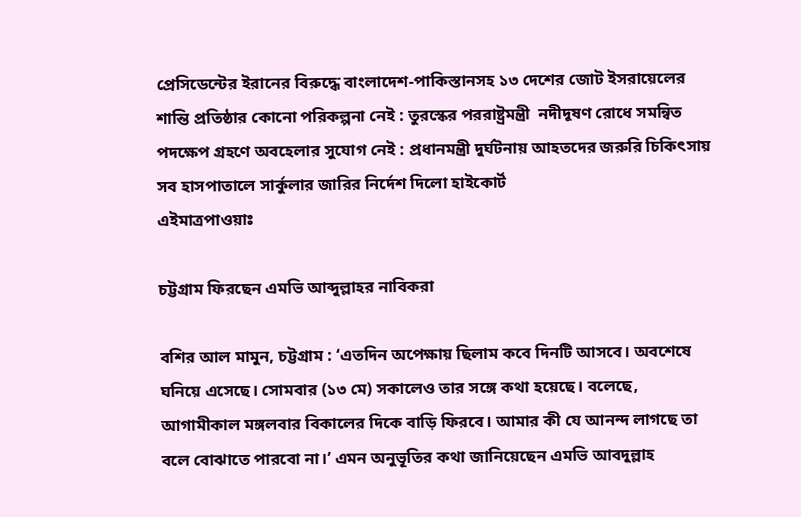প্রেসিডেন্টের ইরানের বিরুদ্ধে বাংলাদেশ-পাকিস্তানসহ ১৩ দেশের জোট ইসরায়েলের শান্তি প্রতিষ্ঠার কোনো পরিকল্পনা নেই : তুরস্কের পররাষ্ট্রমন্ত্রী ‌ নদীদূষণ রোধে সমন্বিত পদক্ষেপ গ্রহণে অবহেলার সুযোগ নেই : প্রধানমন্ত্রী দুর্ঘটনায় আহতদের জরুরি চিকিৎসায় সব হাসপাতালে সার্কুলার জারির নির্দেশ দিলো হাইকোর্ট
এইমাত্রপাওয়াঃ

চট্টগ্রাম ফিরছেন এমভি আব্দুল্লাহর নাবিকরা

বশির আল মামুন, চট্টগ্রাম : ‘এতদিন অপেক্ষায় ছিলাম কবে দিনটি আসবে। অবশেষে ঘনিয়ে এসেছে। সোমবার (১৩ মে) সকালেও তার সঙ্গে কথা হয়েছে। বলেছে, আগামীকাল মঙ্গলবার বিকালের দিকে বাড়ি ফিরবে। আমার কী যে আনন্দ লাগছে তা বলে বোঝাতে পারবো না।’ এমন অনুভূতির কথা জানিয়েছেন এমভি আবদুল্লাহ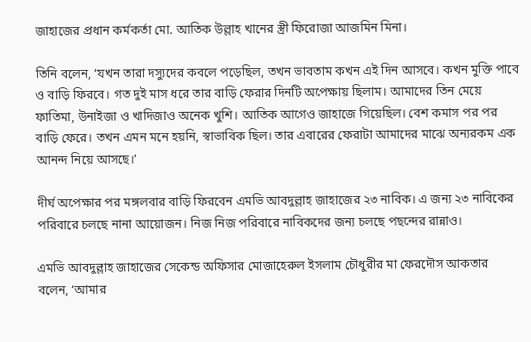জাহাজের প্রধান কর্মকর্তা মো. আতিক উল্লাহ খানের স্ত্রী ফিরোজা আজমিন মিনা।

তিনি বলেন, ‘যখন তারা দস্যুদের কবলে পড়েছিল, তখন ভাবতাম কখন এই দিন আসবে। কখন মুক্তি পাবে ও বাড়ি ফিরবে। গত দুই মাস ধরে তার বাড়ি ফেরার দিনটি অপেক্ষায় ছিলাম। আমাদের তিন মেয়ে ফাতিমা, উনাইজা ও খাদিজাও অনেক খুশি। আতিক আগেও জাহাজে গিয়েছিল। বেশ কমাস পর পর বাড়ি ফেরে। তখন এমন মনে হয়নি, স্বাভাবিক ছিল। তার এবারের ফেরাটা আমাদের মাঝে অন্যরকম এক আনন্দ নিয়ে আসছে।’

দীর্ঘ অপেক্ষার পর মঙ্গলবার বাড়ি ফিরবেন এমভি আবদুল্লাহ জাহাজের ২৩ নাবিক। এ জন্য ২৩ নাবিকের পরিবারে চলছে নানা আয়োজন। নিজ নিজ পরিবারে নাবিকদের জন্য চলছে পছন্দের রান্নাও।

এমভি আবদুল্লাহ জাহাজের সেকেন্ড অফিসার মোজাহেরুল ইসলাম চৌধুরীর মা ফেরদৌস আকতার বলেন, ‘আমার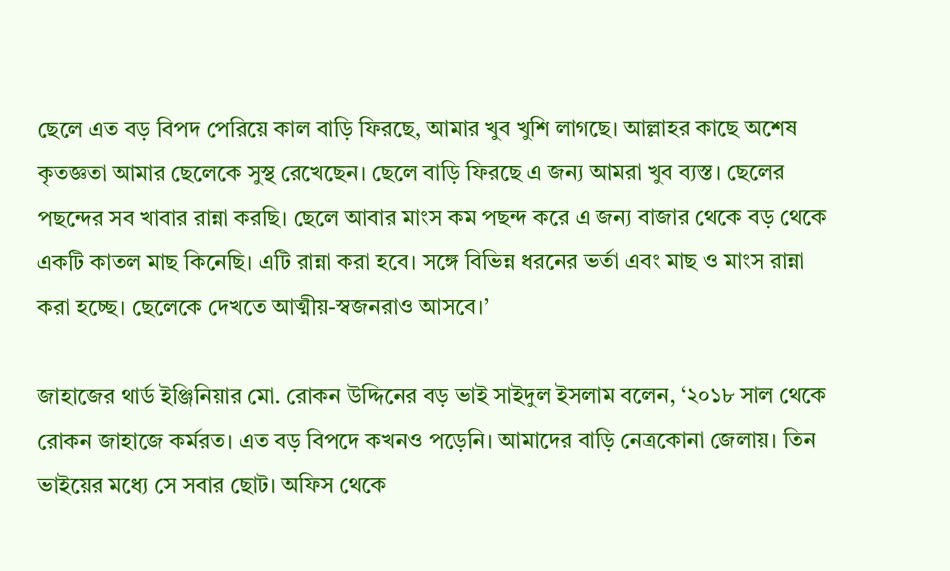ছেলে এত বড় বিপদ পেরিয়ে কাল বাড়ি ফিরছে, আমার খুব খুশি লাগছে। আল্লাহর কাছে অশেষ কৃতজ্ঞতা আমার ছেলেকে সুস্থ রেখেছেন। ছেলে বাড়ি ফিরছে এ জন্য আমরা খুব ব্যস্ত। ছেলের পছন্দের সব খাবার রান্না করছি। ছেলে আবার মাংস কম পছন্দ করে এ জন্য বাজার থেকে বড় থেকে একটি কাতল মাছ কিনেছি। এটি রান্না করা হবে। সঙ্গে বিভিন্ন ধরনের ভর্তা এবং মাছ ও মাংস রান্না করা হচ্ছে। ছেলেকে দেখতে আত্মীয়-স্বজনরাও আসবে।’

জাহাজের থার্ড ইঞ্জিনিয়ার মো. রোকন উদ্দিনের বড় ভাই সাইদুল ইসলাম বলেন, ‘২০১৮ সাল থেকে রোকন জাহাজে কর্মরত। এত বড় বিপদে কখনও পড়েনি। আমাদের বাড়ি নেত্রকোনা জেলায়। তিন ভাইয়ের মধ্যে সে সবার ছোট। অফিস থেকে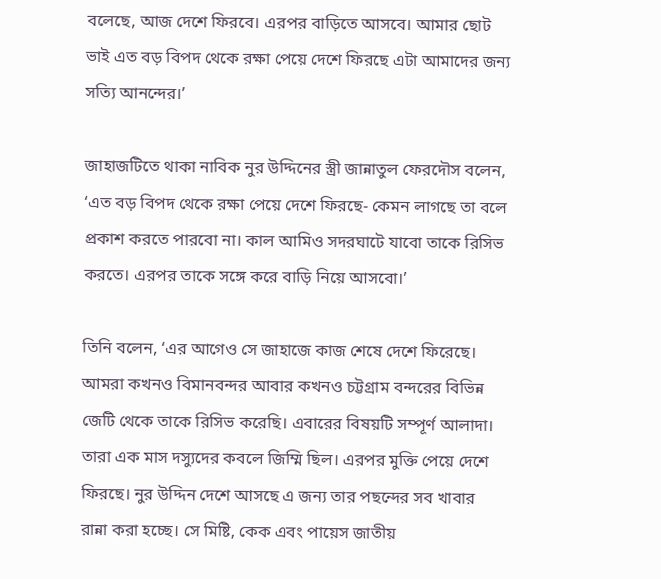বলেছে, আজ দেশে ফিরবে। এরপর বাড়িতে আসবে। আমার ছোট ভাই এত বড় বিপদ থেকে রক্ষা পেয়ে দেশে ফিরছে এটা আমাদের জন্য সত্যি আনন্দের।’

জাহাজটিতে থাকা নাবিক নুর উদ্দিনের স্ত্রী জান্নাতুল ফেরদৌস বলেন, ‘এত বড় বিপদ থেকে রক্ষা পেয়ে দেশে ফিরছে- কেমন লাগছে তা বলে প্রকাশ করতে পারবো না। কাল আমিও সদরঘাটে যাবো তাকে রিসিভ করতে। এরপর তাকে সঙ্গে করে বাড়ি নিয়ে আসবো।’

তিনি বলেন, ‘এর আগেও সে জাহাজে কাজ শেষে দেশে ফিরেছে। আমরা কখনও বিমানবন্দর আবার কখনও চট্টগ্রাম বন্দরের বিভিন্ন জেটি থেকে তাকে রিসিভ করেছি। এবারের বিষয়টি সম্পূর্ণ আলাদা। তারা এক মাস দস্যুদের কবলে জিম্মি ছিল। এরপর মুক্তি পেয়ে দেশে ফিরছে। নুর উদ্দিন দেশে আসছে এ জন্য তার পছন্দের সব খাবার রান্না করা হচ্ছে। সে মিষ্টি, কেক এবং পায়েস জাতীয়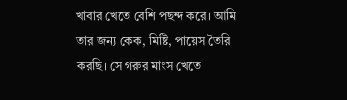খাবার খেতে বেশি পছন্দ করে। আমি তার জন্য কেক, মিষ্টি, পায়েস তৈরি করছি। সে গরুর মাংস খেতে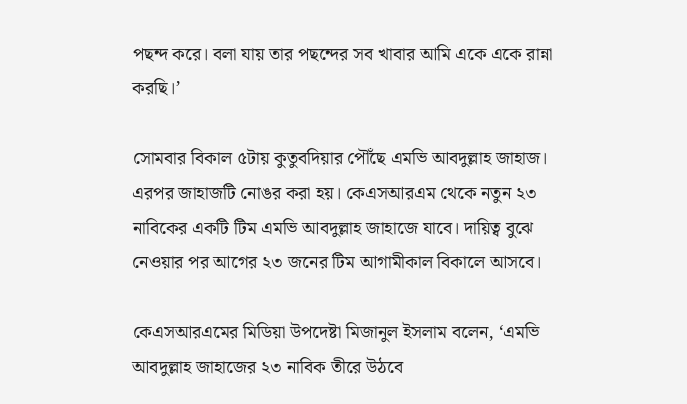পছন্দ করে। বলা যায় তার পছন্দের সব খাবার আমি একে একে রান্না করছি।’

সোমবার বিকাল ৫টায় কুতুবদিয়ার পৌঁছে এমভি আবদুল্লাহ জাহাজ। এরপর জাহাজটি নোঙর করা হয়। কেএসআরএম থেকে নতুন ২৩ নাবিকের একটি টিম এমভি আবদুল্লাহ জাহাজে যাবে। দায়িত্ব বুঝে নেওয়ার পর আগের ২৩ জনের টিম আগামীকাল বিকালে আসবে।

কেএসআরএমের মিডিয়া উপদেষ্টা মিজানুল ইসলাম বলেন, ‘এমভি আবদুল্লাহ জাহাজের ২৩ নাবিক তীরে উঠবে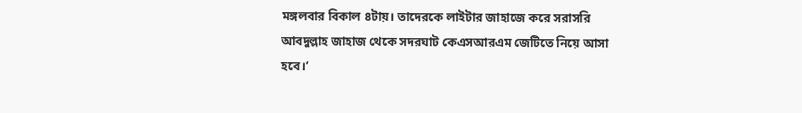মঙ্গলবার বিকাল ৪টায়। তাদেরকে লাইটার জাহাজে করে সরাসরি আবদুল্লাহ জাহাজ থেকে সদরঘাট কেএসআরএম জেটিতে নিয়ে আসা হবে।’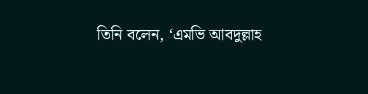তিনি বলেন, ‘এমভি আবদুল্লাহ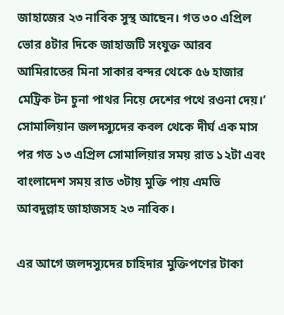জাহাজের ২৩ নাবিক সুস্থ আছেন। গত ৩০ এপ্রিল ভোর ৪টার দিকে জাহাজটি সংযুক্ত আরব আমিরাতের মিনা সাকার বন্দর থেকে ৫৬ হাজার মেট্রিক টন চুনা পাথর নিয়ে দেশের পথে রওনা দেয়।’
সোমালিয়ান জলদস্যুদের কবল থেকে দীর্ঘ এক মাস পর গত ১৩ এপ্রিল সোমালিয়ার সময় রাত ১২টা এবং বাংলাদেশ সময় রাত ৩টায় মুক্তি পায় এমভি আবদুল্লাহ জাহাজসহ ২৩ নাবিক।

এর আগে জলদস্যুদের চাহিদার মুক্তিপণের টাকা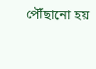পৌঁছানো হয়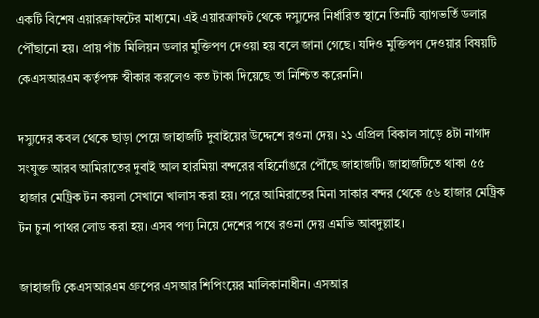একটি বিশেষ এয়ারক্রাফটের মাধ্যমে। এই এয়ারক্রাফট থেকে দস্যুদের নির্ধারিত স্থানে তিনটি ব্যাগভর্তি ডলার পৌঁছানো হয়। প্রায় পাঁচ মিলিয়ন ডলার মুক্তিপণ দেওয়া হয় বলে জানা গেছে। যদিও মুক্তিপণ দেওয়ার বিষয়টি কেএসআরএম কর্তৃপক্ষ স্বীকার করলেও কত টাকা দিয়েছে তা নিশ্চিত করেননি।

দস্যুদের কবল থেকে ছাড়া পেয়ে জাহাজটি দুবাইয়ের উদ্দেশে রওনা দেয়। ২১ এপ্রিল বিকাল সাড়ে ৪টা নাগাদ সংযুক্ত আরব আমিরাতের দুবাই আল হারমিয়া বন্দরের বহির্নোঙরে পৌঁছে জাহাজটি। জাহাজটিতে থাকা ৫৫ হাজার মেট্রিক টন কয়লা সেখানে খালাস করা হয়। পরে আমিরাতের মিনা সাকার বন্দর থেকে ৫৬ হাজার মেট্রিক টন চুনা পাথর লোড করা হয়। এসব পণ্য নিয়ে দেশের পথে রওনা দেয় এমভি আবদুল্লাহ।

জাহাজটি কেএসআরএম গ্রুপের এসআর শিপিংয়ের মালিকানাধীন। এসআর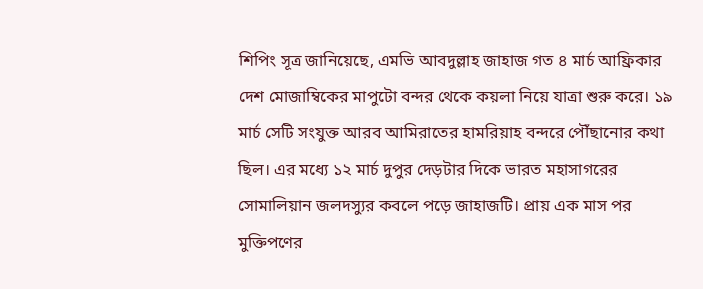শিপিং সূত্র জানিয়েছে, এমভি আবদুল্লাহ জাহাজ গত ৪ মার্চ আফ্রিকার দেশ মোজাম্বিকের মাপুটো বন্দর থেকে কয়লা নিয়ে যাত্রা শুরু করে। ১৯ মার্চ সেটি সংযুক্ত আরব আমিরাতের হামরিয়াহ বন্দরে পৌঁছানোর কথা ছিল। এর মধ্যে ১২ মার্চ দুপুর দেড়টার দিকে ভারত মহাসাগরের সোমালিয়ান জলদস্যুর কবলে পড়ে জাহাজটি। প্রায় এক মাস পর মুক্তিপণের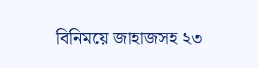বিনিময়ে জাহাজসহ ২৩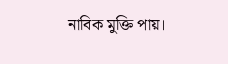নাবিক মুক্তি পায়।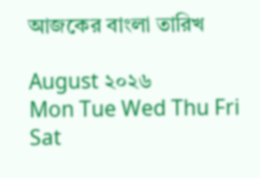আজকের বাংলা তারিখ

August ২০২৬
Mon Tue Wed Thu Fri Sat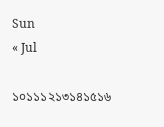Sun
« Jul

১০১১১২১৩১৪১৫১৬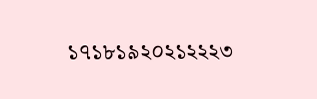১৭১৮১৯২০২১২২২৩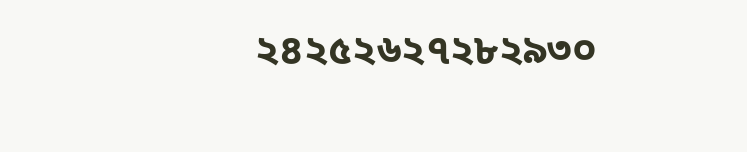২৪২৫২৬২৭২৮২৯৩০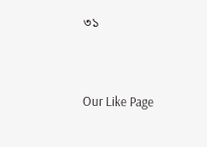৩১


Our Like Page